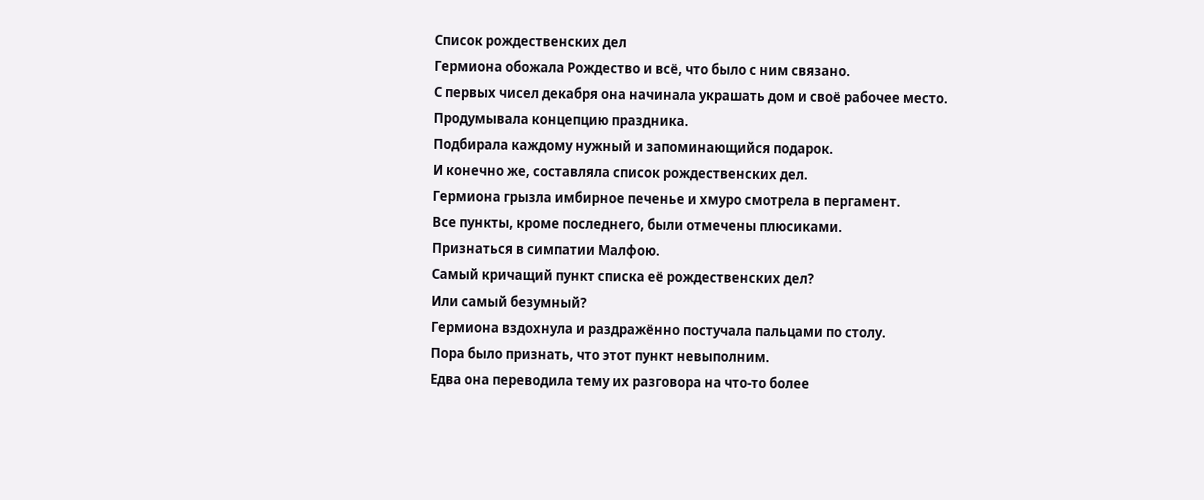Список рождественских дел
Гермиона обожала Рождество и всё, что было с ним связано.
С первых чисел декабря она начинала украшать дом и своё рабочее место.
Продумывала концепцию праздника.
Подбирала каждому нужный и запоминающийся подарок.
И конечно же, составляла список рождественских дел.
Гермиона грызла имбирное печенье и хмуро смотрела в пергамент.
Все пункты, кроме последнего, были отмечены плюсиками.
Признаться в симпатии Малфою.
Самый кричащий пункт списка её рождественских дел?
Или самый безумный?
Гермиона вздохнула и раздражённо постучала пальцами по столу.
Пора было признать, что этот пункт невыполним.
Едва она переводила тему их разговора на что-то более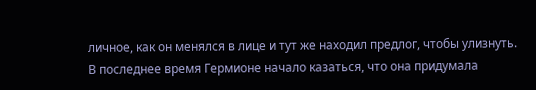личное, как он менялся в лице и тут же находил предлог, чтобы улизнуть.
В последнее время Гермионе начало казаться, что она придумала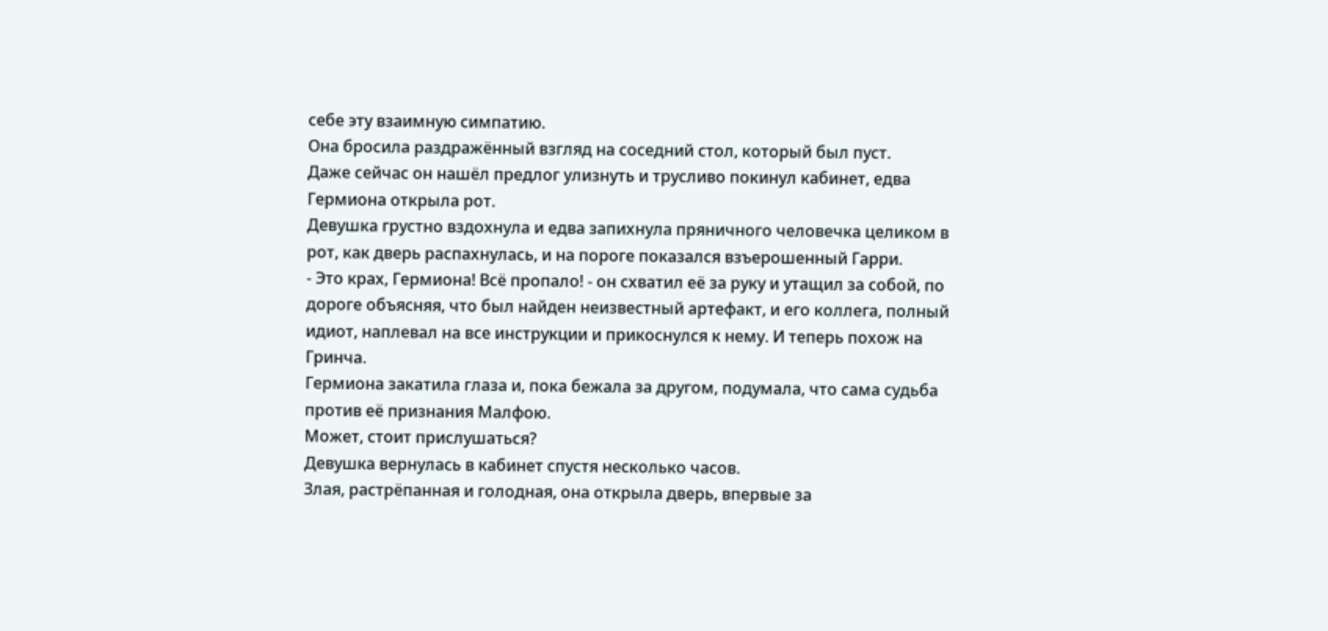себе эту взаимную симпатию.
Она бросила раздражённый взгляд на соседний стол, который был пуст.
Даже сейчас он нашёл предлог улизнуть и трусливо покинул кабинет, едва Гермиона открыла рот.
Девушка грустно вздохнула и едва запихнула пряничного человечка целиком в рот, как дверь распахнулась, и на пороге показался взъерошенный Гарри.
- Это крах, Гермиона! Всё пропало! - он схватил её за руку и утащил за собой, по дороге объясняя, что был найден неизвестный артефакт, и его коллега, полный идиот, наплевал на все инструкции и прикоснулся к нему. И теперь похож на Гринча.
Гермиона закатила глаза и, пока бежала за другом, подумала, что сама судьба против её признания Малфою.
Может, стоит прислушаться?
Девушка вернулась в кабинет спустя несколько часов.
Злая, растрёпанная и голодная, она открыла дверь, впервые за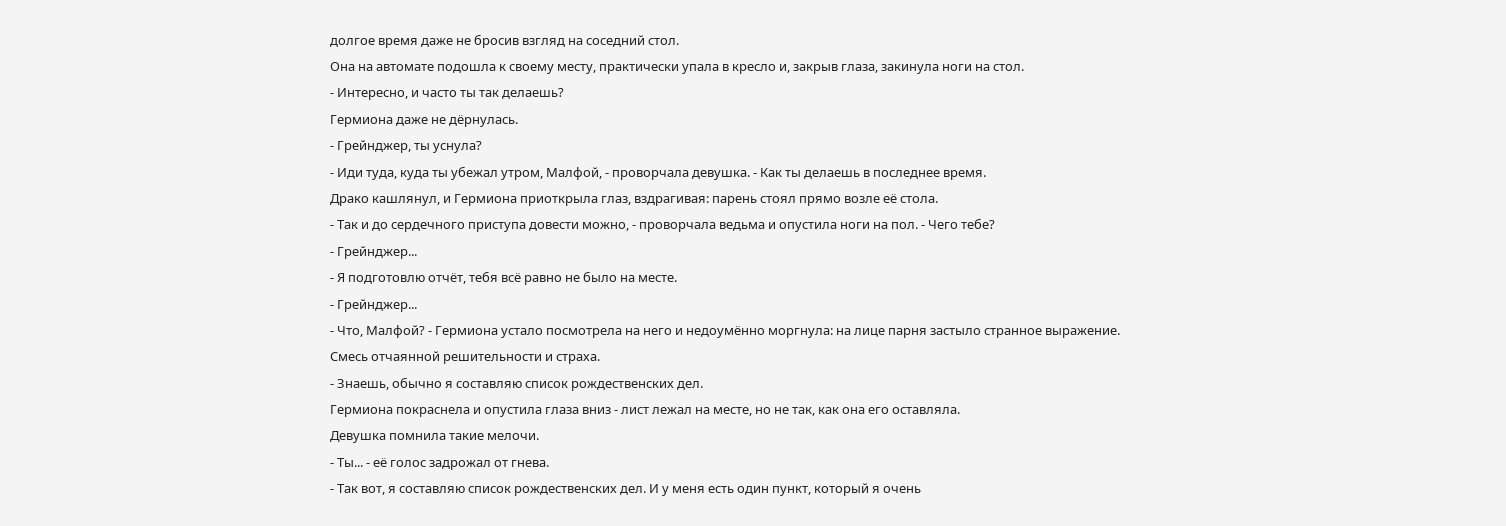долгое время даже не бросив взгляд на соседний стол.
Она на автомате подошла к своему месту, практически упала в кресло и, закрыв глаза, закинула ноги на стол.
- Интересно, и часто ты так делаешь?
Гермиона даже не дёрнулась.
- Грейнджер, ты уснула?
- Иди туда, куда ты убежал утром, Малфой, - проворчала девушка. - Как ты делаешь в последнее время.
Драко кашлянул, и Гермиона приоткрыла глаз, вздрагивая: парень стоял прямо возле её стола.
- Так и до сердечного приступа довести можно, - проворчала ведьма и опустила ноги на пол. - Чего тебе?
- Грейнджер...
- Я подготовлю отчёт, тебя всё равно не было на месте.
- Грейнджер...
- Что, Малфой? - Гермиона устало посмотрела на него и недоумённо моргнула: на лице парня застыло странное выражение.
Смесь отчаянной решительности и страха.
- Знаешь, обычно я составляю список рождественских дел.
Гермиона покраснела и опустила глаза вниз - лист лежал на месте, но не так, как она его оставляла.
Девушка помнила такие мелочи.
- Ты... - её голос задрожал от гнева.
- Так вот, я составляю список рождественских дел. И у меня есть один пункт, который я очень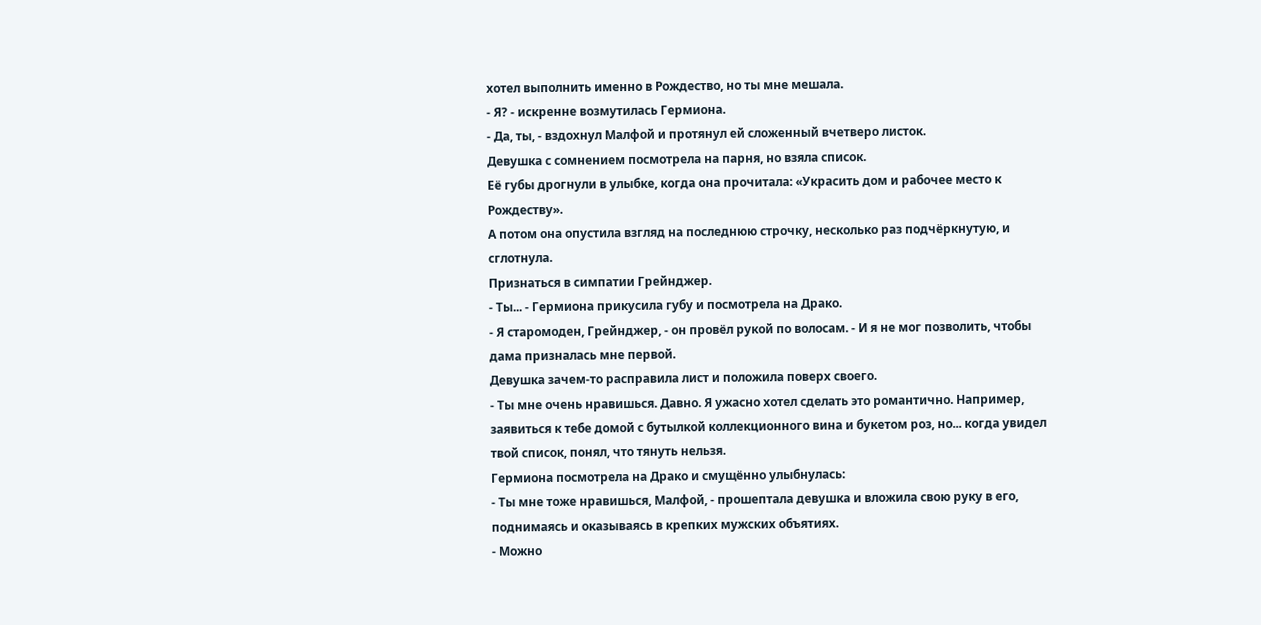хотел выполнить именно в Рождество, но ты мне мешала.
- Я? - искренне возмутилась Гермиона.
- Да, ты, - вздохнул Малфой и протянул ей сложенный вчетверо листок.
Девушка с сомнением посмотрела на парня, но взяла список.
Её губы дрогнули в улыбке, когда она прочитала: «Украсить дом и рабочее место к Рождеству».
А потом она опустила взгляд на последнюю строчку, несколько раз подчёркнутую, и сглотнула.
Признаться в симпатии Грейнджер.
- Ты... - Гермиона прикусила губу и посмотрела на Драко.
- Я старомоден, Грейнджер, - он провёл рукой по волосам. - И я не мог позволить, чтобы дама призналась мне первой.
Девушка зачем-то расправила лист и положила поверх своего.
- Ты мне очень нравишься. Давно. Я ужасно хотел сделать это романтично. Например, заявиться к тебе домой с бутылкой коллекционного вина и букетом роз, но... когда увидел твой список, понял, что тянуть нельзя.
Гермиона посмотрела на Драко и смущённо улыбнулась:
- Ты мне тоже нравишься, Малфой, - прошептала девушка и вложила свою руку в его, поднимаясь и оказываясь в крепких мужских объятиях.
- Можно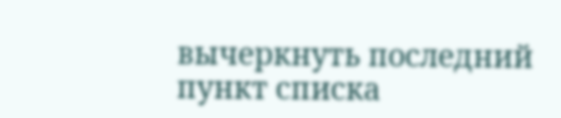вычеркнуть последний пункт списка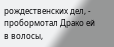рождественских дел, - пробормотал Драко ей в волосы,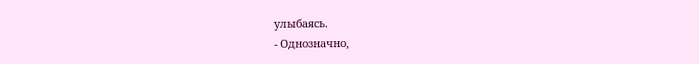улыбаясь.
- Однозначно,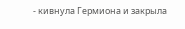- кивнула Гермиона и закрыла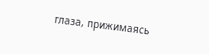глаза, прижимаясь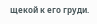щекой к его груди.